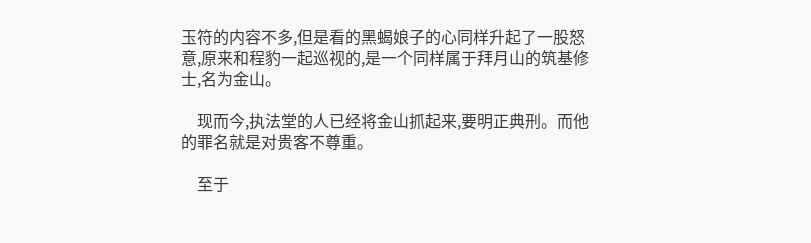玉符的内容不多,但是看的黑蝎娘子的心同样升起了一股怒意,原来和程豹一起巡视的,是一个同样属于拜月山的筑基修士,名为金山。

    现而今,执法堂的人已经将金山抓起来,要明正典刑。而他的罪名就是对贵客不尊重。

    至于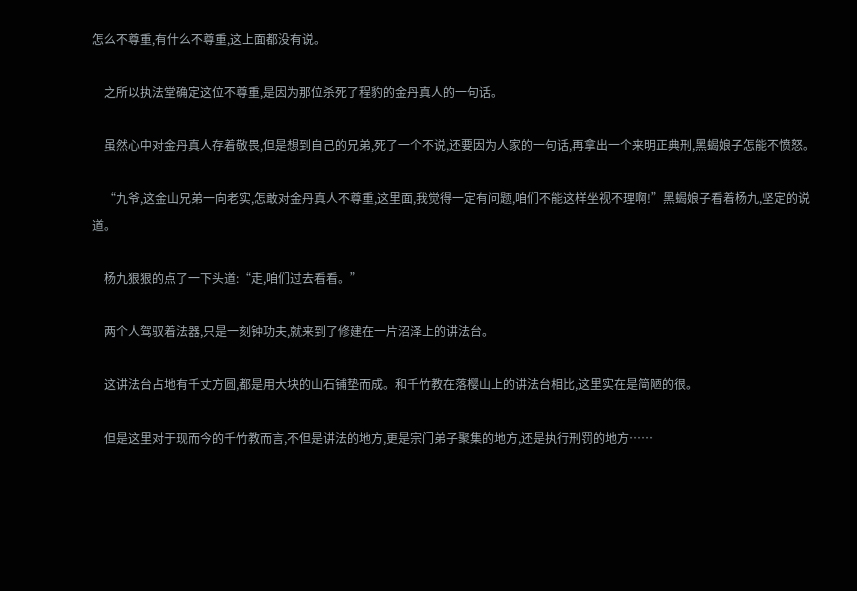怎么不尊重,有什么不尊重,这上面都没有说。

    之所以执法堂确定这位不尊重,是因为那位杀死了程豹的金丹真人的一句话。

    虽然心中对金丹真人存着敬畏,但是想到自己的兄弟,死了一个不说,还要因为人家的一句话,再拿出一个来明正典刑,黑蝎娘子怎能不愤怒。

    “九爷,这金山兄弟一向老实,怎敢对金丹真人不尊重,这里面,我觉得一定有问题,咱们不能这样坐视不理啊!”黑蝎娘子看着杨九,坚定的说道。

    杨九狠狠的点了一下头道:“走,咱们过去看看。”

    两个人驾驭着法器,只是一刻钟功夫,就来到了修建在一片沼泽上的讲法台。

    这讲法台占地有千丈方圆,都是用大块的山石铺垫而成。和千竹教在落樱山上的讲法台相比,这里实在是简陋的很。

    但是这里对于现而今的千竹教而言,不但是讲法的地方,更是宗门弟子聚集的地方,还是执行刑罚的地方……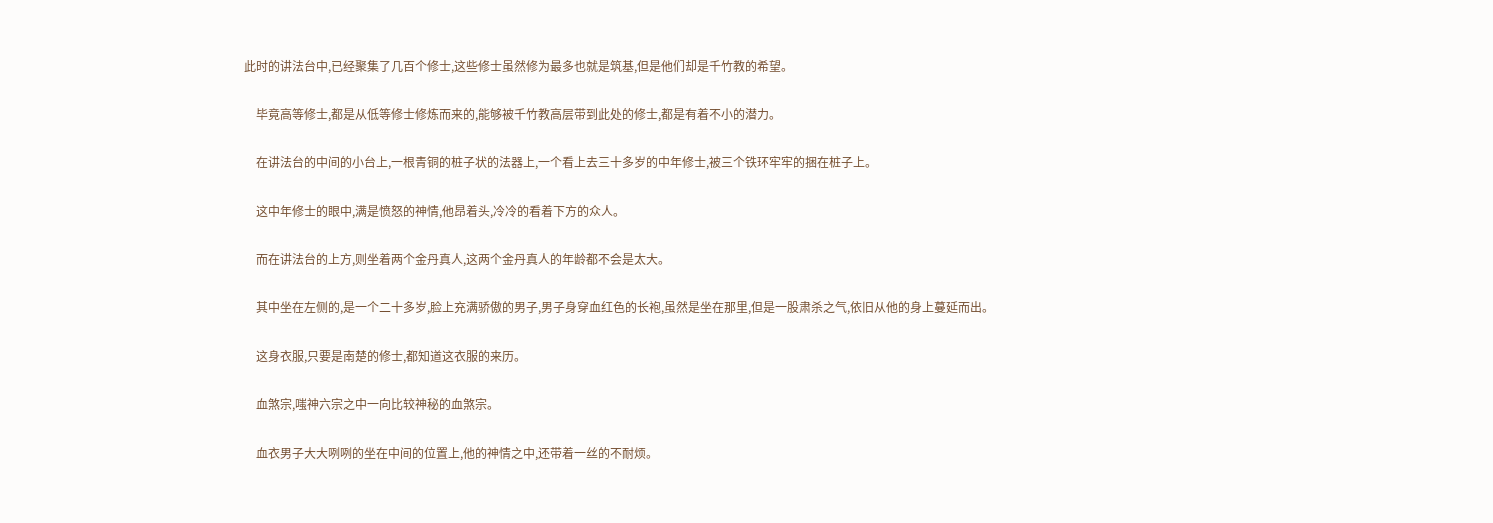此时的讲法台中,已经聚集了几百个修士,这些修士虽然修为最多也就是筑基,但是他们却是千竹教的希望。

    毕竟高等修士,都是从低等修士修炼而来的,能够被千竹教高层带到此处的修士,都是有着不小的潜力。

    在讲法台的中间的小台上,一根青铜的桩子状的法器上,一个看上去三十多岁的中年修士,被三个铁环牢牢的捆在桩子上。

    这中年修士的眼中,满是愤怒的神情,他昂着头,冷冷的看着下方的众人。

    而在讲法台的上方,则坐着两个金丹真人,这两个金丹真人的年龄都不会是太大。

    其中坐在左侧的,是一个二十多岁,脸上充满骄傲的男子,男子身穿血红色的长袍,虽然是坐在那里,但是一股肃杀之气,依旧从他的身上蔓延而出。

    这身衣服,只要是南楚的修士,都知道这衣服的来历。

    血煞宗,嗤神六宗之中一向比较神秘的血煞宗。

    血衣男子大大咧咧的坐在中间的位置上,他的神情之中,还带着一丝的不耐烦。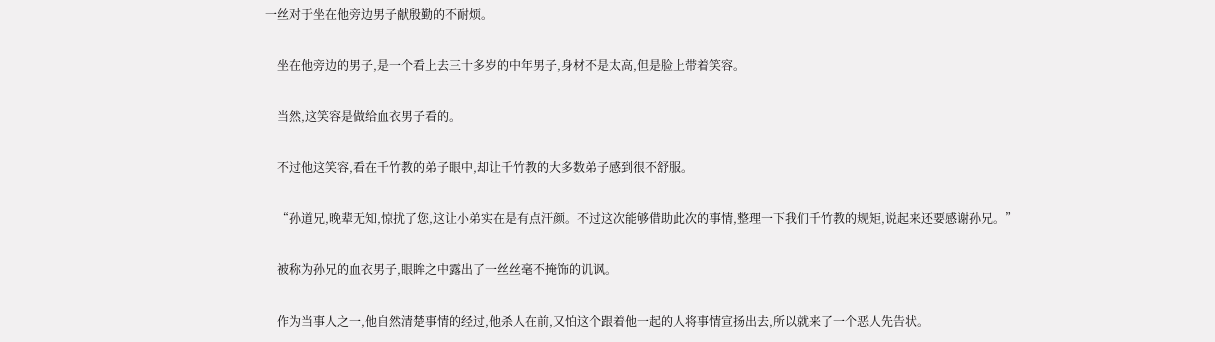一丝对于坐在他旁边男子献殷勤的不耐烦。

    坐在他旁边的男子,是一个看上去三十多岁的中年男子,身材不是太高,但是脸上带着笑容。

    当然,这笑容是做给血衣男子看的。

    不过他这笑容,看在千竹教的弟子眼中,却让千竹教的大多数弟子感到很不舒服。

    “孙道兄,晚辈无知,惊扰了您,这让小弟实在是有点汗颜。不过这次能够借助此次的事情,整理一下我们千竹教的规矩,说起来还要感谢孙兄。”

    被称为孙兄的血衣男子,眼眸之中露出了一丝丝毫不掩饰的讥讽。

    作为当事人之一,他自然清楚事情的经过,他杀人在前,又怕这个跟着他一起的人将事情宣扬出去,所以就来了一个恶人先告状。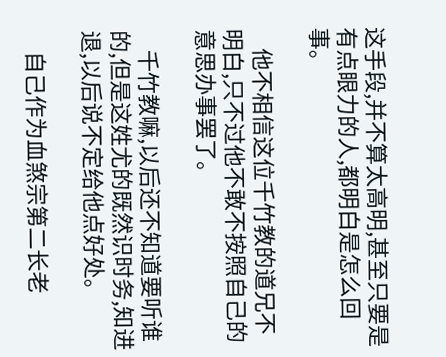这手段,并不算太高明,甚至只要是有点眼力的人,都明白是怎么回事。

    他不相信这位千竹教的道兄不明白,只不过他不敢不按照自己的意思办事罢了。

    千竹教嘛,以后还不知道要听谁的,但是这姓尤的既然识时务,知进退,以后说不定给他点好处。

    自己作为血煞宗第二长老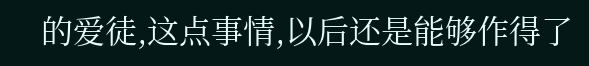的爱徒,这点事情,以后还是能够作得了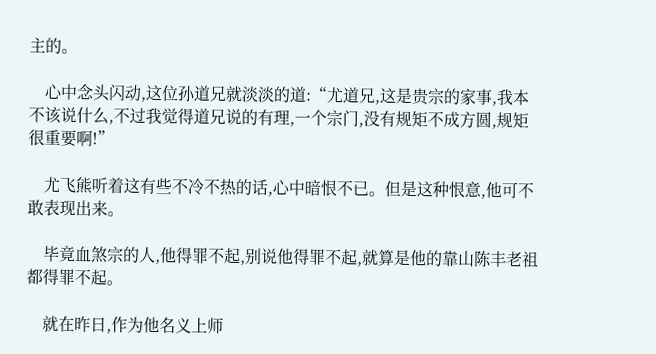主的。

    心中念头闪动,这位孙道兄就淡淡的道:“尤道兄,这是贵宗的家事,我本不该说什么,不过我觉得道兄说的有理,一个宗门,没有规矩不成方圆,规矩很重要啊!”

    尤飞熊听着这有些不冷不热的话,心中暗恨不已。但是这种恨意,他可不敢表现出来。

    毕竟血煞宗的人,他得罪不起,别说他得罪不起,就算是他的靠山陈丰老祖都得罪不起。

    就在昨日,作为他名义上师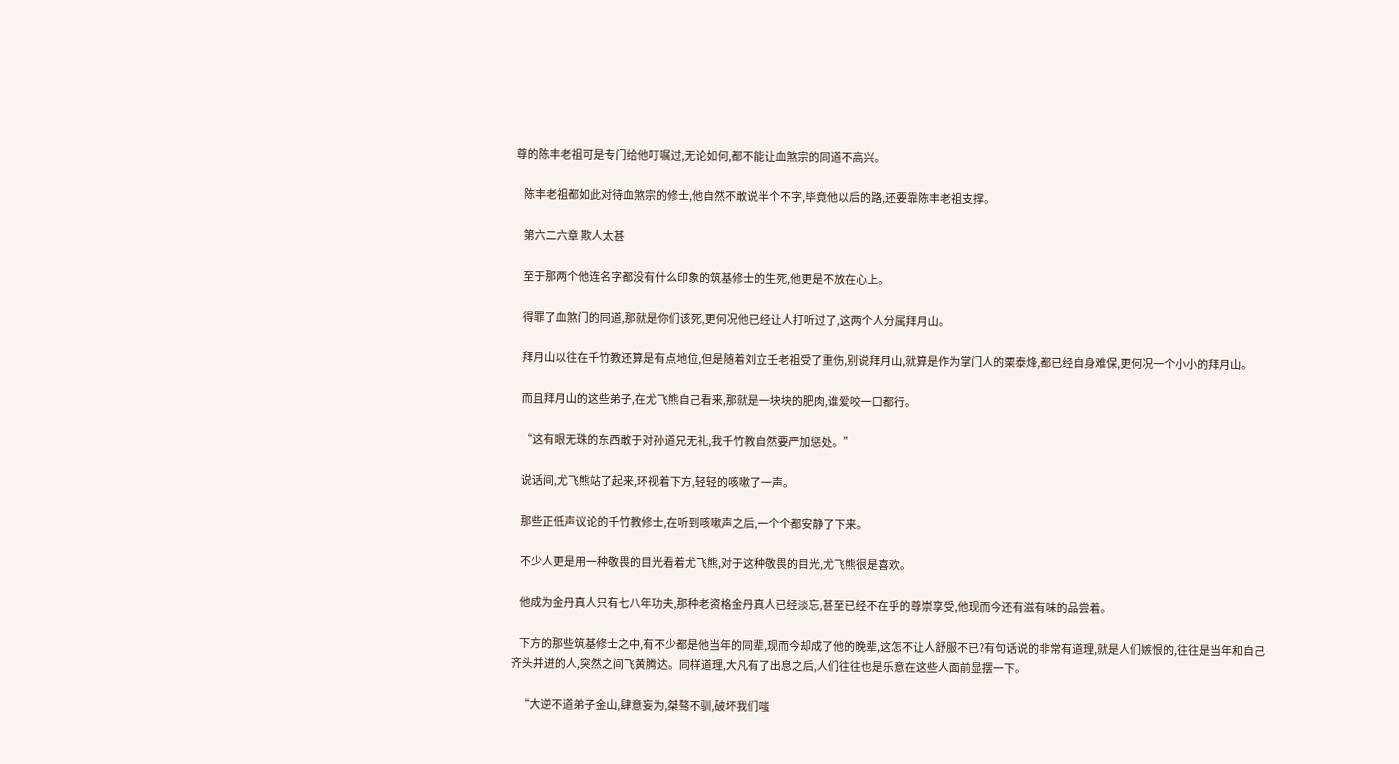尊的陈丰老祖可是专门给他叮嘱过,无论如何,都不能让血煞宗的同道不高兴。

    陈丰老祖都如此对待血煞宗的修士,他自然不敢说半个不字,毕竟他以后的路,还要靠陈丰老祖支撑。

    第六二六章 欺人太甚

    至于那两个他连名字都没有什么印象的筑基修士的生死,他更是不放在心上。

    得罪了血煞门的同道,那就是你们该死,更何况他已经让人打听过了,这两个人分属拜月山。

    拜月山以往在千竹教还算是有点地位,但是随着刘立壬老祖受了重伤,别说拜月山,就算是作为掌门人的栗泰烽,都已经自身难保,更何况一个小小的拜月山。

    而且拜月山的这些弟子,在尤飞熊自己看来,那就是一块块的肥肉,谁爱咬一口都行。

    “这有眼无珠的东西敢于对孙道兄无礼,我千竹教自然要严加惩处。”

    说话间,尤飞熊站了起来,环视着下方,轻轻的咳嗽了一声。

    那些正低声议论的千竹教修士,在听到咳嗽声之后,一个个都安静了下来。

    不少人更是用一种敬畏的目光看着尤飞熊,对于这种敬畏的目光,尤飞熊很是喜欢。

    他成为金丹真人只有七八年功夫,那种老资格金丹真人已经淡忘,甚至已经不在乎的尊崇享受,他现而今还有滋有味的品尝着。

    下方的那些筑基修士之中,有不少都是他当年的同辈,现而今却成了他的晚辈,这怎不让人舒服不已?有句话说的非常有道理,就是人们嫉恨的,往往是当年和自己齐头并进的人,突然之间飞黄腾达。同样道理,大凡有了出息之后,人们往往也是乐意在这些人面前显摆一下。

    “大逆不道弟子金山,肆意妄为,桀骜不驯,破坏我们嗤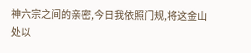神六宗之间的亲密,今日我依照门规,将这金山处以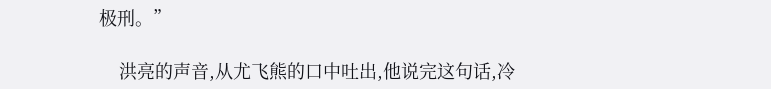极刑。”

    洪亮的声音,从尤飞熊的口中吐出,他说完这句话,冷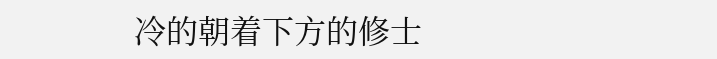冷的朝着下方的修士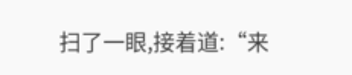扫了一眼,接着道:“来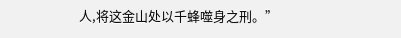人,将这金山处以千蜂噬身之刑。”